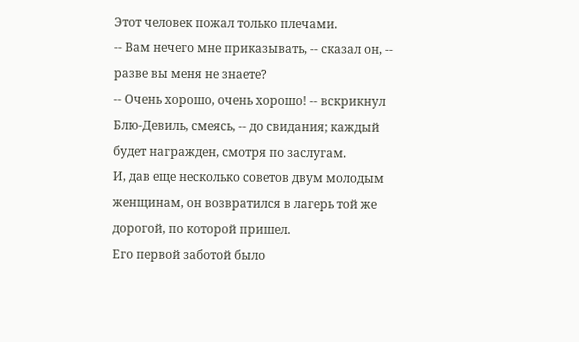Этот человек пожал только плечами.
-- Вам нечего мне приказывать, -- сказал он, -- разве вы меня не знаете?
-- Очень хорошо, очень хорошо! -- вскрикнул Блю-Девиль, смеясь, -- до свидания; каждый будет награжден, смотря по заслугам.
И, дав еще несколько советов двум молодым женщинам, он возвратился в лагерь той же дорогой, по которой пришел.
Его первой заботой было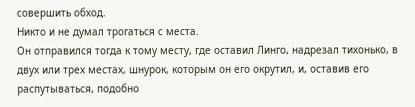совершить обход.
Никто и не думал трогаться с места.
Он отправился тогда к тому месту, где оставил Линго, надрезал тихонько, в двух или трех местах, шнурок, которым он его окрутил, и, оставив его распутываться, подобно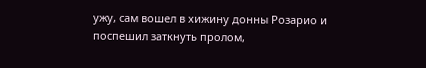ужу, сам вошел в хижину донны Розарио и поспешил заткнуть пролом,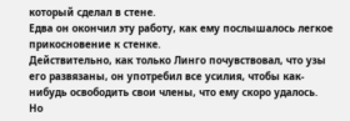который сделал в стене.
Едва он окончил эту работу, как ему послышалось легкое прикосновение к стенке.
Действительно, как только Линго почувствовал, что узы его развязаны, он употребил все усилия, чтобы как-нибудь освободить свои члены, что ему скоро удалось.
Но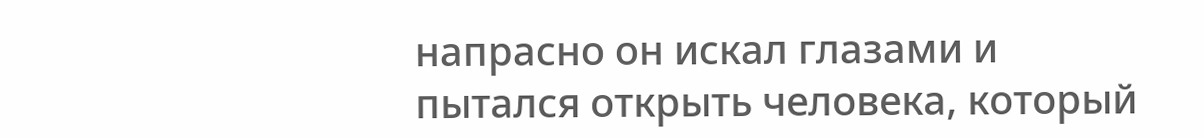напрасно он искал глазами и пытался открыть человека, который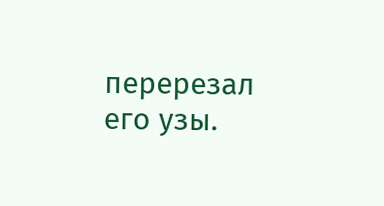перерезал его узы.